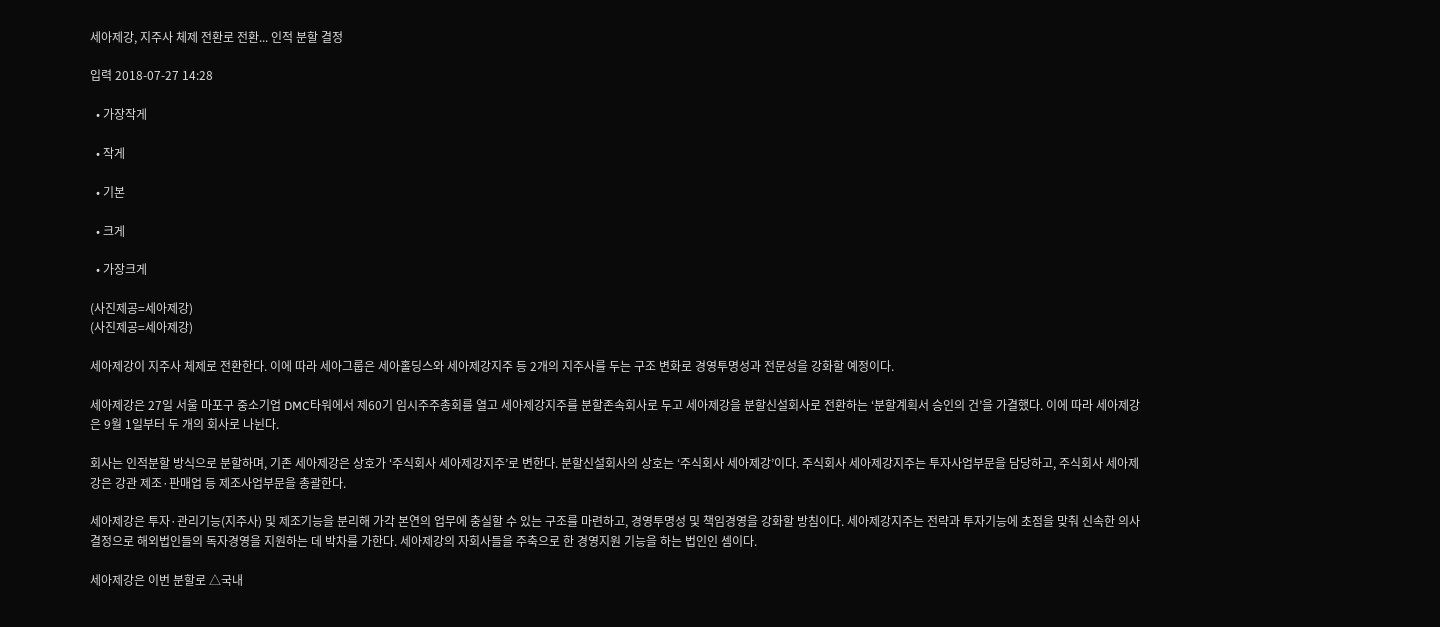세아제강, 지주사 체제 전환로 전환... 인적 분할 결정

입력 2018-07-27 14:28

  • 가장작게

  • 작게

  • 기본

  • 크게

  • 가장크게

(사진제공=세아제강)
(사진제공=세아제강)

세아제강이 지주사 체제로 전환한다. 이에 따라 세아그룹은 세아홀딩스와 세아제강지주 등 2개의 지주사를 두는 구조 변화로 경영투명성과 전문성을 강화할 예정이다.

세아제강은 27일 서울 마포구 중소기업 DMC타워에서 제60기 임시주주총회를 열고 세아제강지주를 분할존속회사로 두고 세아제강을 분할신설회사로 전환하는 ‘분할계획서 승인의 건’을 가결했다. 이에 따라 세아제강은 9월 1일부터 두 개의 회사로 나뉜다.

회사는 인적분할 방식으로 분할하며, 기존 세아제강은 상호가 ‘주식회사 세아제강지주’로 변한다. 분할신설회사의 상호는 ‘주식회사 세아제강’이다. 주식회사 세아제강지주는 투자사업부문을 담당하고, 주식회사 세아제강은 강관 제조·판매업 등 제조사업부문을 총괄한다.

세아제강은 투자·관리기능(지주사) 및 제조기능을 분리해 가각 본연의 업무에 충실할 수 있는 구조를 마련하고, 경영투명성 및 책임경영을 강화할 방침이다. 세아제강지주는 전략과 투자기능에 초점을 맞춰 신속한 의사결정으로 해외법인들의 독자경영을 지원하는 데 박차를 가한다. 세아제강의 자회사들을 주축으로 한 경영지원 기능을 하는 법인인 셈이다.

세아제강은 이번 분할로 △국내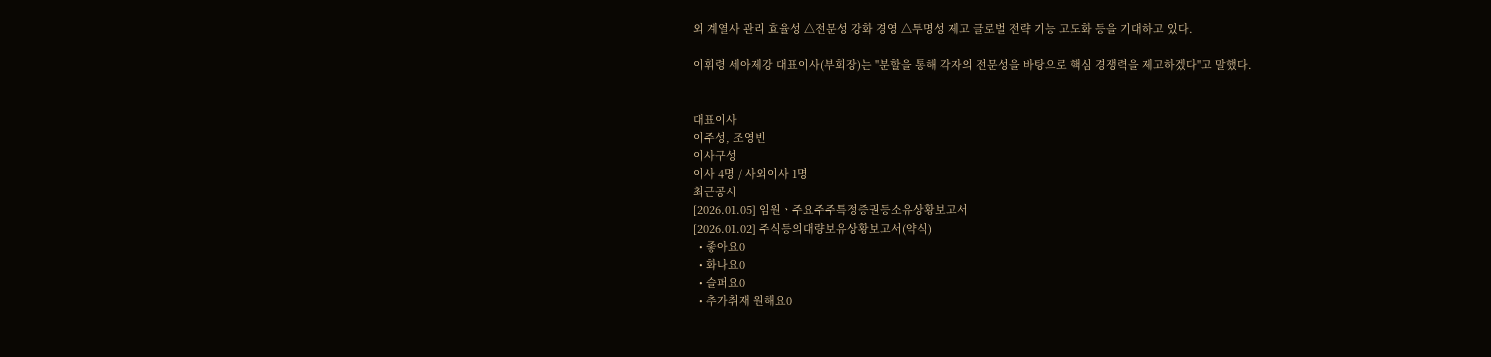외 계열사 관리 효율성 △전문성 강화 경영 △투명성 제고 글로벌 전략 기능 고도화 등을 기대하고 있다.

이휘령 세아제강 대표이사(부회장)는 "분할을 통해 각자의 전문성을 바탕으로 핵심 경쟁력을 제고하겠다"고 말했다.


대표이사
이주성, 조영빈
이사구성
이사 4명 / 사외이사 1명
최근공시
[2026.01.05] 임원ㆍ주요주주특정증권등소유상황보고서
[2026.01.02] 주식등의대량보유상황보고서(약식)
  • 좋아요0
  • 화나요0
  • 슬퍼요0
  • 추가취재 원해요0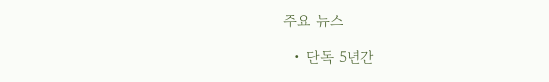주요 뉴스

  • 단독 5년간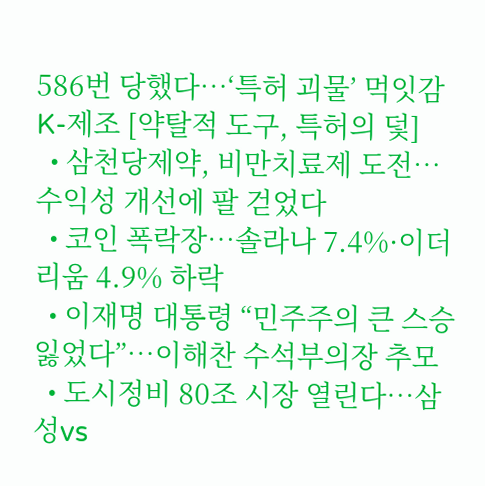586번 당했다…‘특허 괴물’ 먹잇감 K-제조 [약탈적 도구, 특허의 덫]
  • 삼천당제약, 비만치료제 도전…수익성 개선에 팔 걷었다
  • 코인 폭락장…솔라나 7.4%·이더리움 4.9% 하락
  • 이재명 대통령 “민주주의 큰 스승 잃었다”…이해찬 수석부의장 추모
  • 도시정비 80조 시장 열린다⋯삼성vs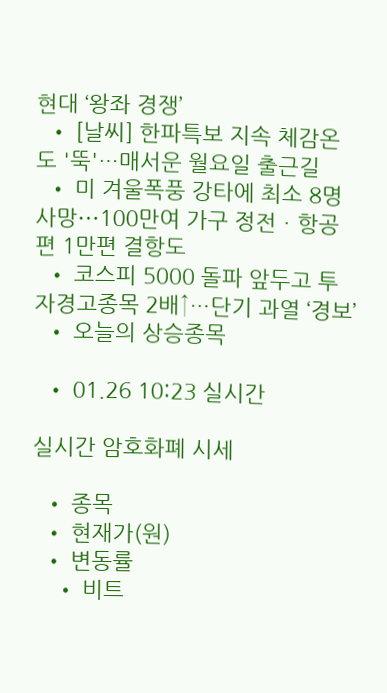현대 ‘왕좌 경쟁’
  • [날씨] 한파특보 지속 체감온도 '뚝'…매서운 월요일 출근길
  • 미 겨울폭풍 강타에 최소 8명 사망⋯100만여 가구 정전ㆍ항공편 1만편 결항도
  • 코스피 5000 돌파 앞두고 투자경고종목 2배↑…단기 과열 ‘경보’
  • 오늘의 상승종목

  • 01.26 10:23 실시간

실시간 암호화폐 시세

  • 종목
  • 현재가(원)
  • 변동률
    • 비트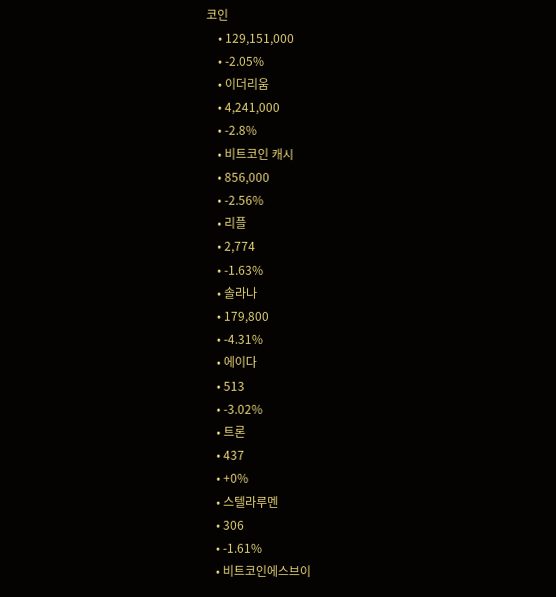코인
    • 129,151,000
    • -2.05%
    • 이더리움
    • 4,241,000
    • -2.8%
    • 비트코인 캐시
    • 856,000
    • -2.56%
    • 리플
    • 2,774
    • -1.63%
    • 솔라나
    • 179,800
    • -4.31%
    • 에이다
    • 513
    • -3.02%
    • 트론
    • 437
    • +0%
    • 스텔라루멘
    • 306
    • -1.61%
    • 비트코인에스브이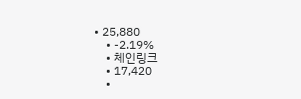• 25,880
    • -2.19%
    • 체인링크
    • 17,420
    •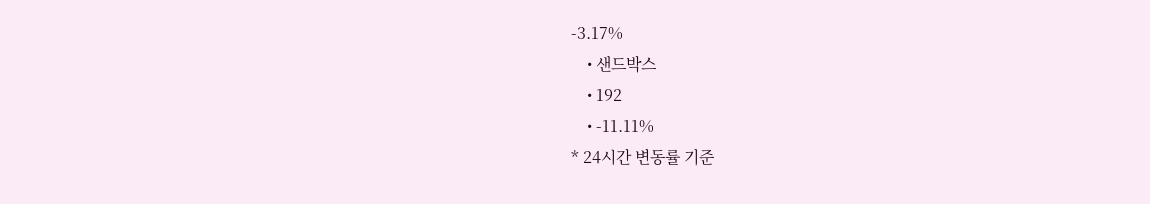-3.17%
    • 샌드박스
    • 192
    • -11.11%
* 24시간 변동률 기준